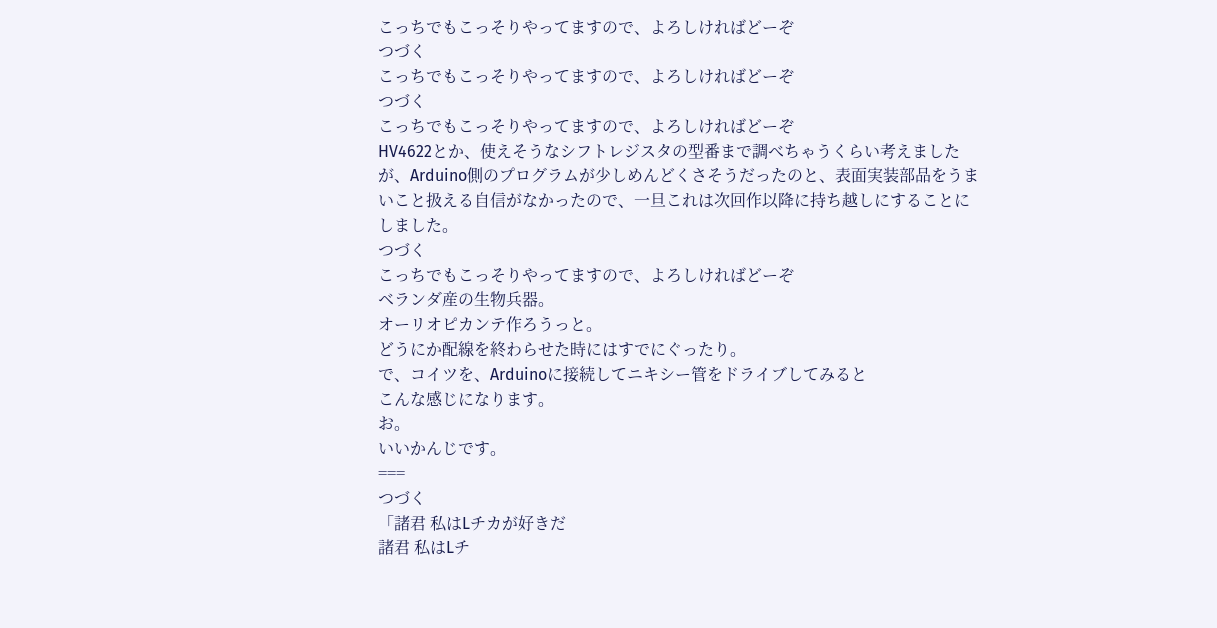こっちでもこっそりやってますので、よろしければどーぞ
つづく
こっちでもこっそりやってますので、よろしければどーぞ
つづく
こっちでもこっそりやってますので、よろしければどーぞ
HV4622とか、使えそうなシフトレジスタの型番まで調べちゃうくらい考えましたが、Arduino側のプログラムが少しめんどくさそうだったのと、表面実装部品をうまいこと扱える自信がなかったので、一旦これは次回作以降に持ち越しにすることにしました。
つづく
こっちでもこっそりやってますので、よろしければどーぞ
ベランダ産の生物兵器。
オーリオピカンテ作ろうっと。
どうにか配線を終わらせた時にはすでにぐったり。
で、コイツを、Arduinoに接続してニキシー管をドライブしてみると
こんな感じになります。
お。
いいかんじです。
===
つづく
「諸君 私はLチカが好きだ
諸君 私はLチ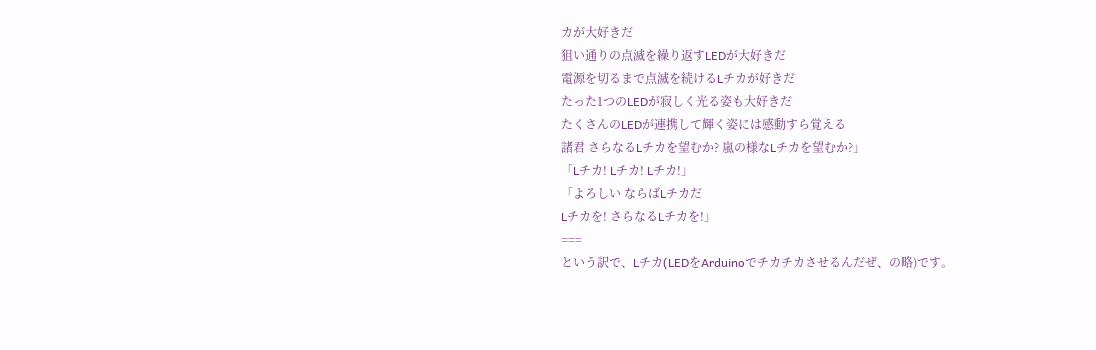カが大好きだ
狙い通りの点滅を繰り返すLEDが大好きだ
電源を切るまで点滅を続けるLチカが好きだ
たった1つのLEDが寂しく光る姿も大好きだ
たくさんのLEDが連携して輝く姿には感動すら覚える
諸君 さらなるLチカを望むか? 嵐の様なLチカを望むか?」
「Lチカ! Lチカ! Lチカ!」
「よろしい ならばLチカだ
Lチカを! さらなるLチカを!」
===
という訳で、Lチカ(LEDをArduinoでチカチカさせるんだぜ、の略)です。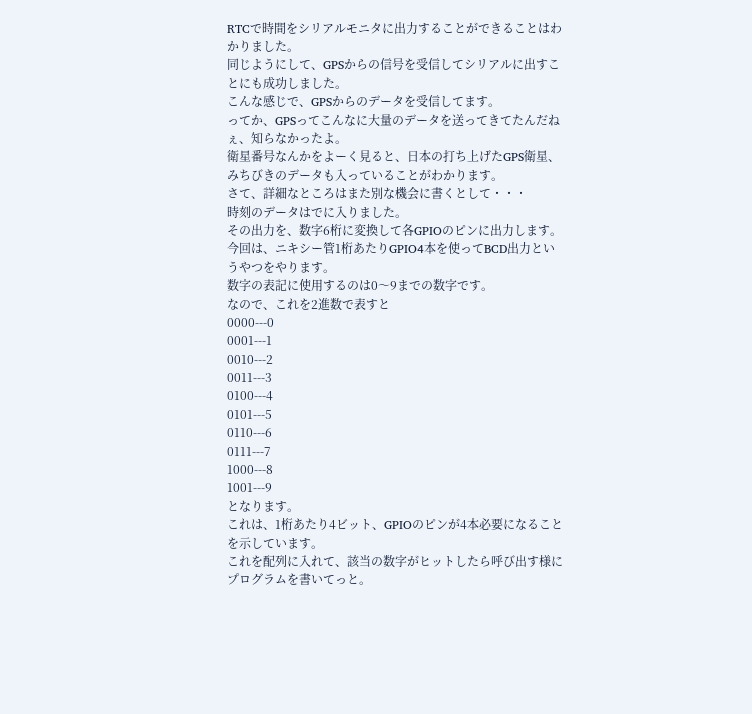RTCで時間をシリアルモニタに出力することができることはわかりました。
同じようにして、GPSからの信号を受信してシリアルに出すことにも成功しました。
こんな感じで、GPSからのデータを受信してます。
ってか、GPSってこんなに大量のデータを送ってきてたんだねぇ、知らなかったよ。
衛星番号なんかをよーく見ると、日本の打ち上げたGPS衛星、みちびきのデータも入っていることがわかります。
さて、詳細なところはまた別な機会に書くとして・・・
時刻のデータはでに入りました。
その出力を、数字6桁に変換して各GPIOのピンに出力します。
今回は、ニキシー管1桁あたりGPIO4本を使ってBCD出力というやつをやります。
数字の表記に使用するのは0〜9までの数字です。
なので、これを2進数で表すと
0000---0
0001---1
0010---2
0011---3
0100---4
0101---5
0110---6
0111---7
1000---8
1001---9
となります。
これは、1桁あたり4ビット、GPIOのピンが4本必要になることを示しています。
これを配列に入れて、該当の数字がヒットしたら呼び出す様にプログラムを書いてっと。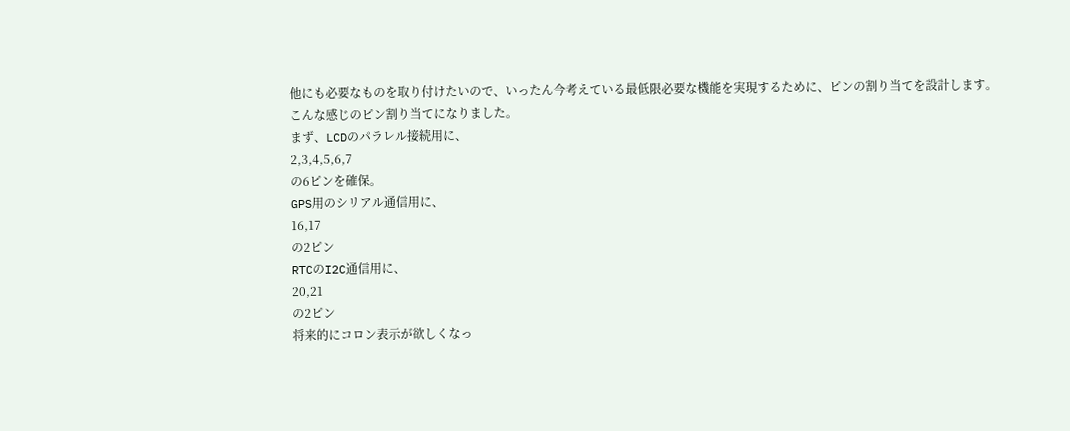他にも必要なものを取り付けたいので、いったん今考えている最低限必要な機能を実現するために、ピンの割り当てを設計します。
こんな感じのピン割り当てになりました。
まず、LCDのパラレル接続用に、
2,3,4,5,6,7
の6ピンを確保。
GPS用のシリアル通信用に、
16,17
の2ピン
RTCのI2C通信用に、
20,21
の2ピン
将来的にコロン表示が欲しくなっ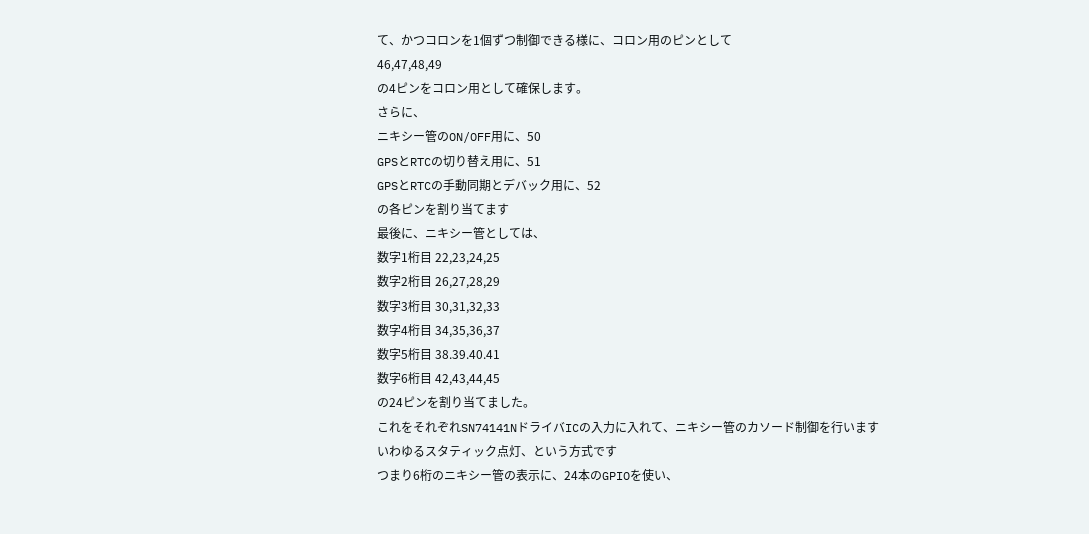て、かつコロンを1個ずつ制御できる様に、コロン用のピンとして
46,47,48,49
の4ピンをコロン用として確保します。
さらに、
ニキシー管のON/OFF用に、50
GPSとRTCの切り替え用に、51
GPSとRTCの手動同期とデバック用に、52
の各ピンを割り当てます
最後に、ニキシー管としては、
数字1桁目 22,23,24,25
数字2桁目 26,27,28,29
数字3桁目 30,31,32,33
数字4桁目 34,35,36,37
数字5桁目 38.39.40.41
数字6桁目 42,43,44,45
の24ピンを割り当てました。
これをそれぞれSN74141NドライバICの入力に入れて、ニキシー管のカソード制御を行います
いわゆるスタティック点灯、という方式です
つまり6桁のニキシー管の表示に、24本のGPIOを使い、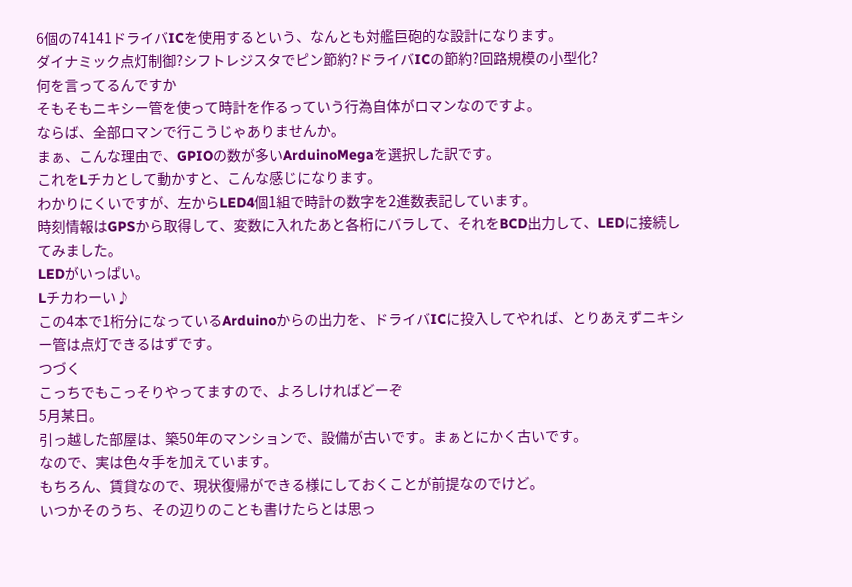6個の74141ドライバICを使用するという、なんとも対艦巨砲的な設計になります。
ダイナミック点灯制御?シフトレジスタでピン節約?ドライバICの節約?回路規模の小型化?
何を言ってるんですか
そもそもニキシー管を使って時計を作るっていう行為自体がロマンなのですよ。
ならば、全部ロマンで行こうじゃありませんか。
まぁ、こんな理由で、GPIOの数が多いArduinoMegaを選択した訳です。
これをLチカとして動かすと、こんな感じになります。
わかりにくいですが、左からLED4個1組で時計の数字を2進数表記しています。
時刻情報はGPSから取得して、変数に入れたあと各桁にバラして、それをBCD出力して、LEDに接続してみました。
LEDがいっぱい。
Lチカわーい♪
この4本で1桁分になっているArduinoからの出力を、ドライバICに投入してやれば、とりあえずニキシー管は点灯できるはずです。
つづく
こっちでもこっそりやってますので、よろしければどーぞ
5月某日。
引っ越した部屋は、築50年のマンションで、設備が古いです。まぁとにかく古いです。
なので、実は色々手を加えています。
もちろん、賃貸なので、現状復帰ができる様にしておくことが前提なのでけど。
いつかそのうち、その辺りのことも書けたらとは思っ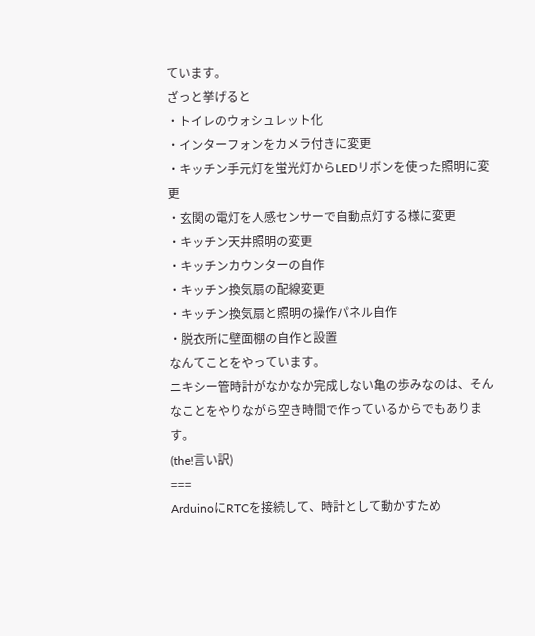ています。
ざっと挙げると
・トイレのウォシュレット化
・インターフォンをカメラ付きに変更
・キッチン手元灯を蛍光灯からLEDリボンを使った照明に変更
・玄関の電灯を人感センサーで自動点灯する様に変更
・キッチン天井照明の変更
・キッチンカウンターの自作
・キッチン換気扇の配線変更
・キッチン換気扇と照明の操作パネル自作
・脱衣所に壁面棚の自作と設置
なんてことをやっています。
ニキシー管時計がなかなか完成しない亀の歩みなのは、そんなことをやりながら空き時間で作っているからでもあります。
(the!言い訳)
===
ArduinoにRTCを接続して、時計として動かすため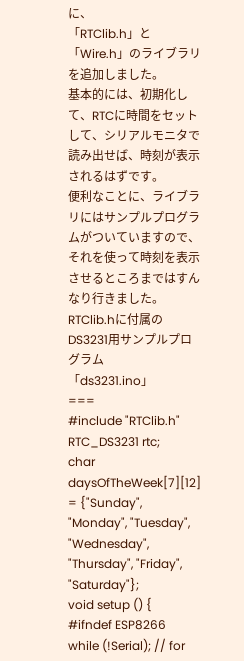に、
「RTClib.h」と「Wire.h」のライブラリを追加しました。
基本的には、初期化して、RTCに時間をセットして、シリアルモニタで読み出せば、時刻が表示されるはずです。
便利なことに、ライブラリにはサンプルプログラムがついていますので、それを使って時刻を表示させるところまではすんなり行きました。
RTClib.hに付属のDS3231用サンプルプログラム
「ds3231.ino」
===
#include "RTClib.h"
RTC_DS3231 rtc;
char daysOfTheWeek[7][12] = {"Sunday", "Monday", "Tuesday", "Wednesday", "Thursday", "Friday", "Saturday"};
void setup () {
#ifndef ESP8266
while (!Serial); // for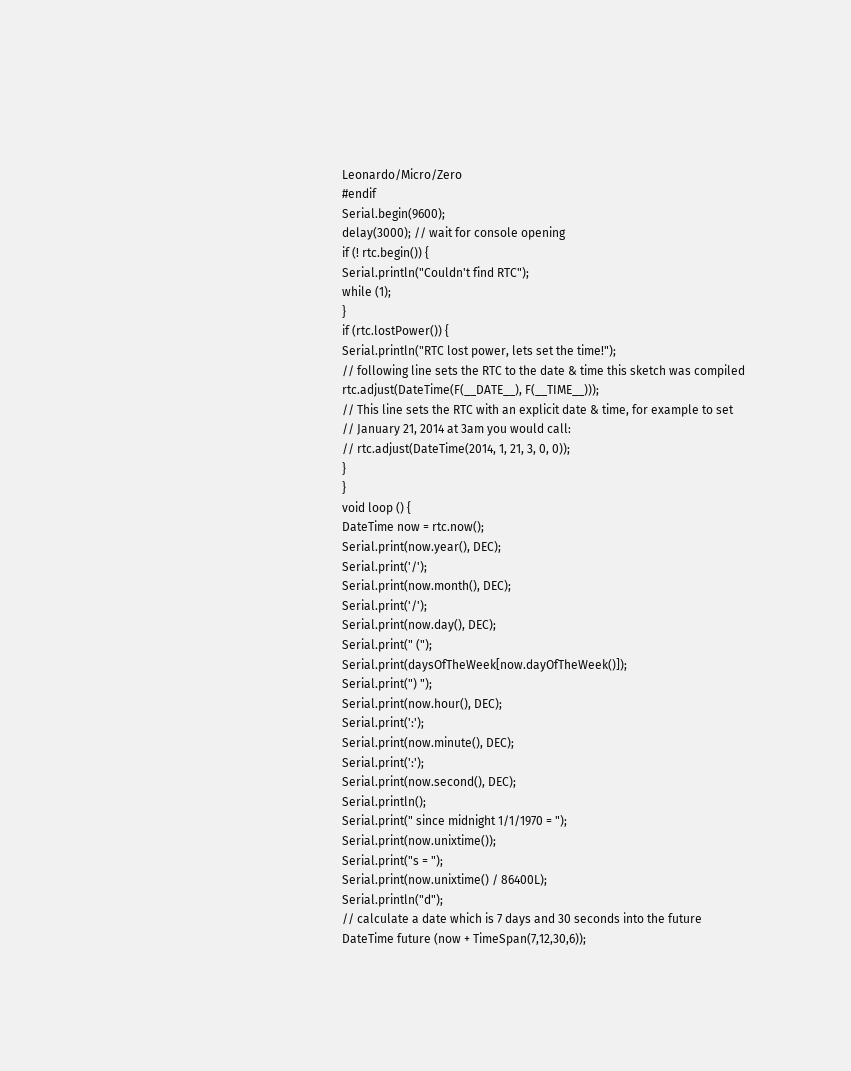Leonardo/Micro/Zero
#endif
Serial.begin(9600);
delay(3000); // wait for console opening
if (! rtc.begin()) {
Serial.println("Couldn't find RTC");
while (1);
}
if (rtc.lostPower()) {
Serial.println("RTC lost power, lets set the time!");
// following line sets the RTC to the date & time this sketch was compiled
rtc.adjust(DateTime(F(__DATE__), F(__TIME__)));
// This line sets the RTC with an explicit date & time, for example to set
// January 21, 2014 at 3am you would call:
// rtc.adjust(DateTime(2014, 1, 21, 3, 0, 0));
}
}
void loop () {
DateTime now = rtc.now();
Serial.print(now.year(), DEC);
Serial.print('/');
Serial.print(now.month(), DEC);
Serial.print('/');
Serial.print(now.day(), DEC);
Serial.print(" (");
Serial.print(daysOfTheWeek[now.dayOfTheWeek()]);
Serial.print(") ");
Serial.print(now.hour(), DEC);
Serial.print(':');
Serial.print(now.minute(), DEC);
Serial.print(':');
Serial.print(now.second(), DEC);
Serial.println();
Serial.print(" since midnight 1/1/1970 = ");
Serial.print(now.unixtime());
Serial.print("s = ");
Serial.print(now.unixtime() / 86400L);
Serial.println("d");
// calculate a date which is 7 days and 30 seconds into the future
DateTime future (now + TimeSpan(7,12,30,6));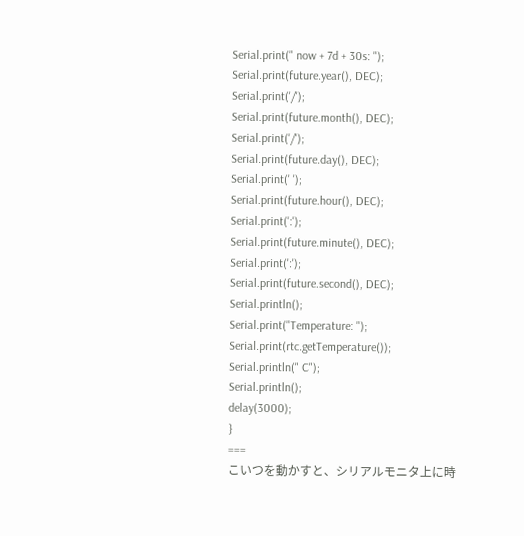Serial.print(" now + 7d + 30s: ");
Serial.print(future.year(), DEC);
Serial.print('/');
Serial.print(future.month(), DEC);
Serial.print('/');
Serial.print(future.day(), DEC);
Serial.print(' ');
Serial.print(future.hour(), DEC);
Serial.print(':');
Serial.print(future.minute(), DEC);
Serial.print(':');
Serial.print(future.second(), DEC);
Serial.println();
Serial.print("Temperature: ");
Serial.print(rtc.getTemperature());
Serial.println(" C");
Serial.println();
delay(3000);
}
===
こいつを動かすと、シリアルモニタ上に時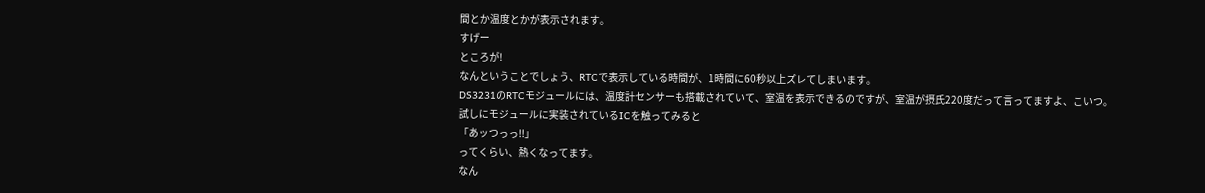間とか温度とかが表示されます。
すげー
ところが!
なんということでしょう、RTCで表示している時間が、1時間に60秒以上ズレてしまいます。
DS3231のRTCモジュールには、温度計センサーも搭載されていて、室温を表示できるのですが、室温が摂氏220度だって言ってますよ、こいつ。
試しにモジュールに実装されているICを触ってみると
「あッつっっ!!」
ってくらい、熱くなってます。
なん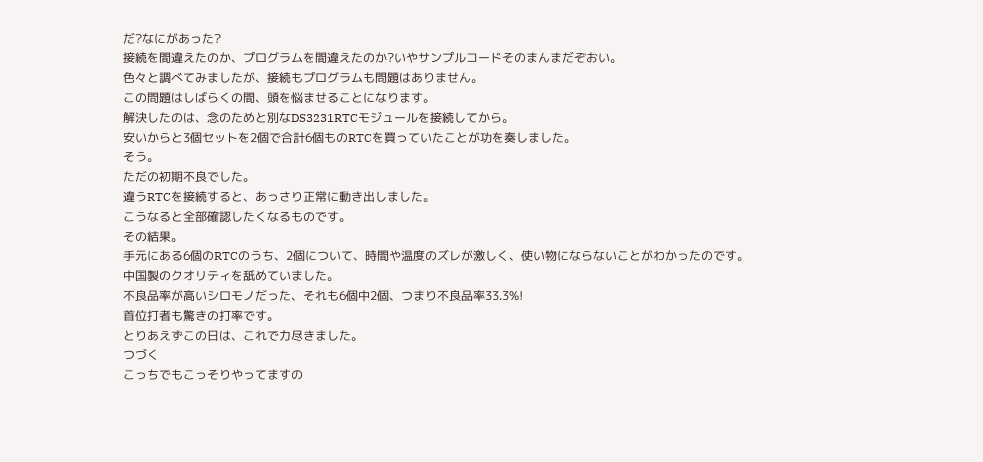だ?なにがあった?
接続を間違えたのか、プログラムを間違えたのか?いやサンプルコードそのまんまだぞおい。
色々と調べてみましたが、接続もプログラムも問題はありません。
この問題はしばらくの間、頭を悩ませることになります。
解決したのは、念のためと別なDS3231RTCモジュールを接続してから。
安いからと3個セットを2個で合計6個ものRTCを買っていたことが功を奏しました。
そう。
ただの初期不良でした。
違うRTCを接続すると、あっさり正常に動き出しました。
こうなると全部確認したくなるものです。
その結果。
手元にある6個のRTCのうち、2個について、時間や温度のズレが激しく、使い物にならないことがわかったのです。
中国製のクオリティを舐めていました。
不良品率が高いシロモノだった、それも6個中2個、つまり不良品率33.3%!
首位打者も驚きの打率です。
とりあえずこの日は、これで力尽きました。
つづく
こっちでもこっそりやってますの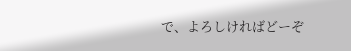で、よろしければどーぞ